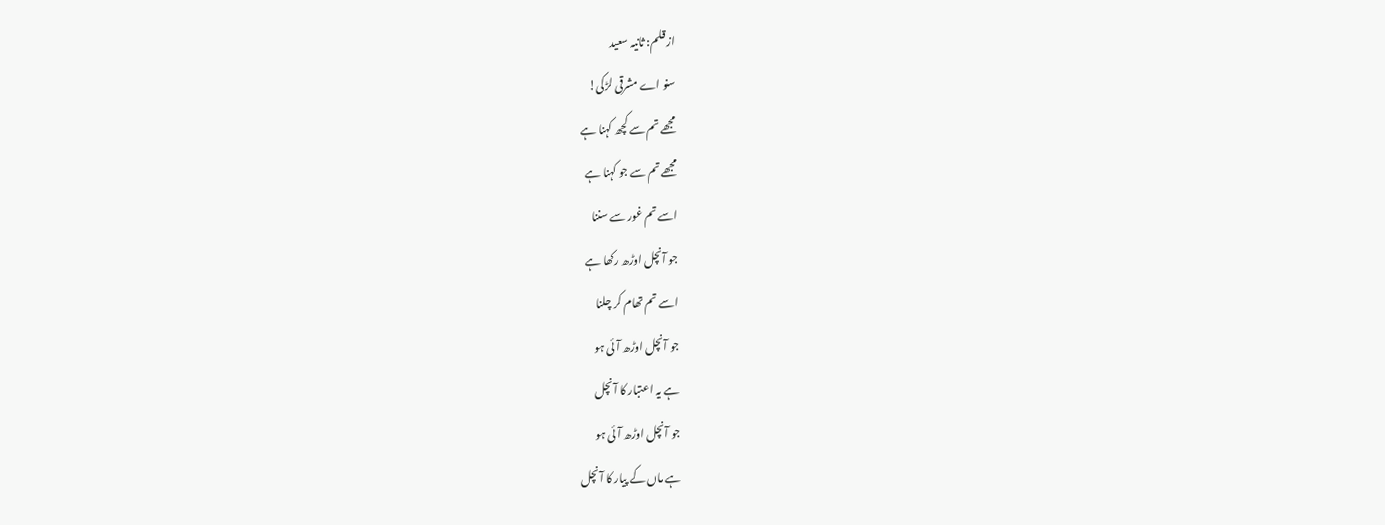از قلم: ثانیہ سعید
سنو اے مشرقی لڑکی!
مجھے تم سے کچھ کہنا ہے
مجھے تم سے جو کہنا ہے
اسے تم غور سے سننا
جو آنچل اوڑھ رکھا ہے
اسے تم تھام کر چلنا
جو آنچل اوڑھ آئی ہو
ہے یہ اعتبار کا آنچل
جو آنچل اوڑھ آئی ہو
ہے ماں کے پیار کا آنچل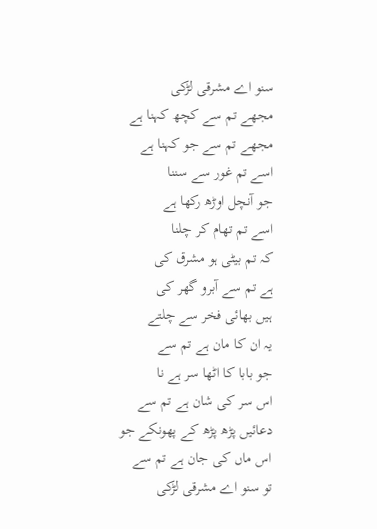سنو اے مشرقی لڑکی
مجھے تم سے کچھ کہنا ہے
مجھے تم سے جو کہنا ہے
اسے تم غور سے سننا
جو آنچل اوڑھ رکھا ہے
اسے تم تھام کر چلنا
کہ تم بیٹی ہو مشرق کی
ہے تم سے آبرو گھر کی
ہیں بھائی فخر سے چلتے
یہ ان کا مان ہے تم سے
جو بابا کا اٹھا سر ہے نا
اس سر کی شان ہے تم سے
دعائیں پڑھ پڑھ کے پھونکے جو
اس ماں کی جان ہے تم سے
تو سنو اے مشرقی لڑکی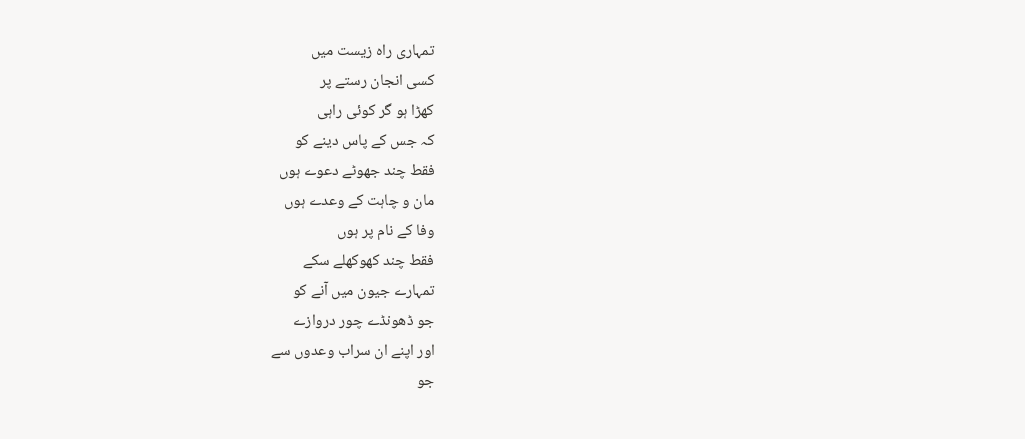تمہاری راہ زیست میں
کسی انجان رستے پر
کھڑا ہو گر کوئی راہی
کہ جس کے پاس دینے کو
فقط چند جھوٹے دعوے ہوں
مان و چاہت کے وعدے ہوں
وفا کے نام پر ہوں
فقط چند کھوکھلے سکے
تمہارے جیون میں آنے کو
جو ڈھونڈے چور دروازے
اور اپنے ان سراب وعدوں سے
جو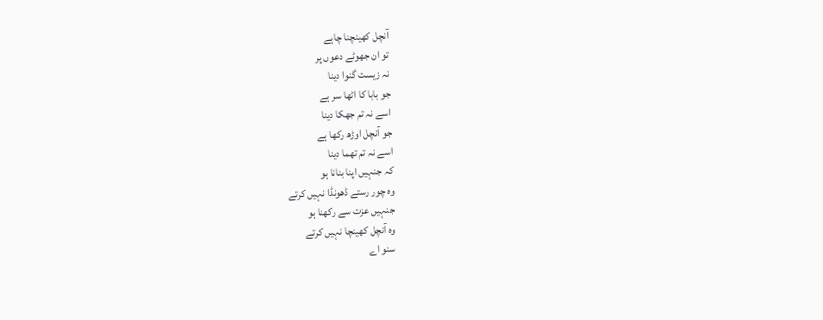آنچل کھینچنا چاہے
تو ان جھوٹے دعوں پر
نہ زیست گنوا دینا
جو بابا کا اٹھا سر ہے
اسے نہ تم جھکا دینا
جو آنچل اوڑھ رکھا ہے
اسے نہ تم تھما دینا
کہ جنہیں اپنا بنانا ہو
وہ چور رستے ڈھونڈا نہیں کرتے
جنہیں عزت سے رکھنا ہو
وہ آنچل کھینچا نہیں کرتے
سنو اے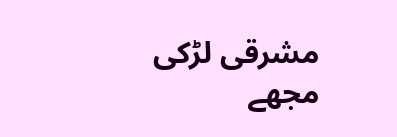مشرقی لڑکی
مجھے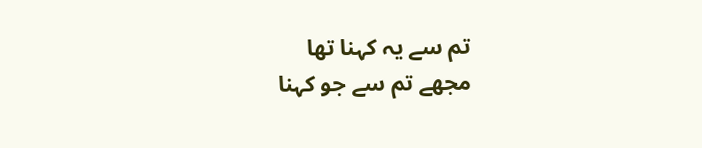تم سے یہ کہنا تھا
مجھے تم سے جو کہنا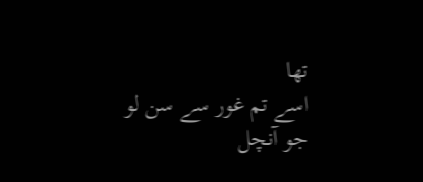تھا
اسے تم غور سے سن لو
جو آنچل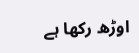اوڑھ رکھا ہے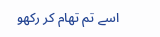اسے تم تھام کر رکھو